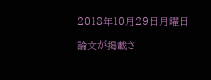2018年10月29日月曜日

論文が掲載さ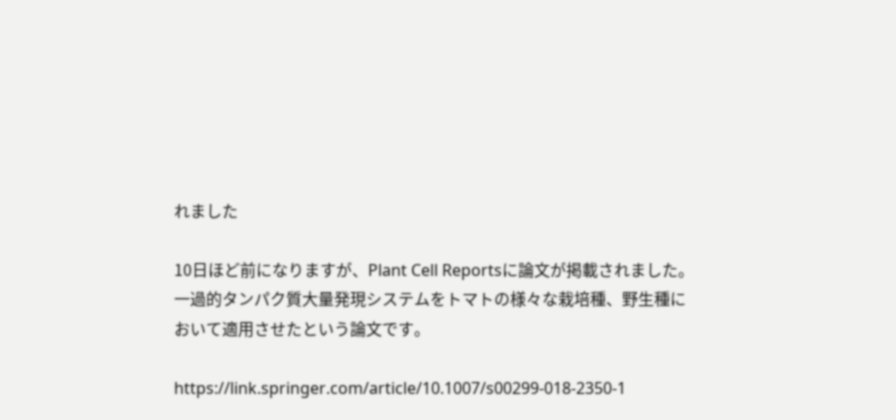れました

10日ほど前になりますが、Plant Cell Reportsに論文が掲載されました。
一過的タンパク質大量発現システムをトマトの様々な栽培種、野生種において適用させたという論文です。

https://link.springer.com/article/10.1007/s00299-018-2350-1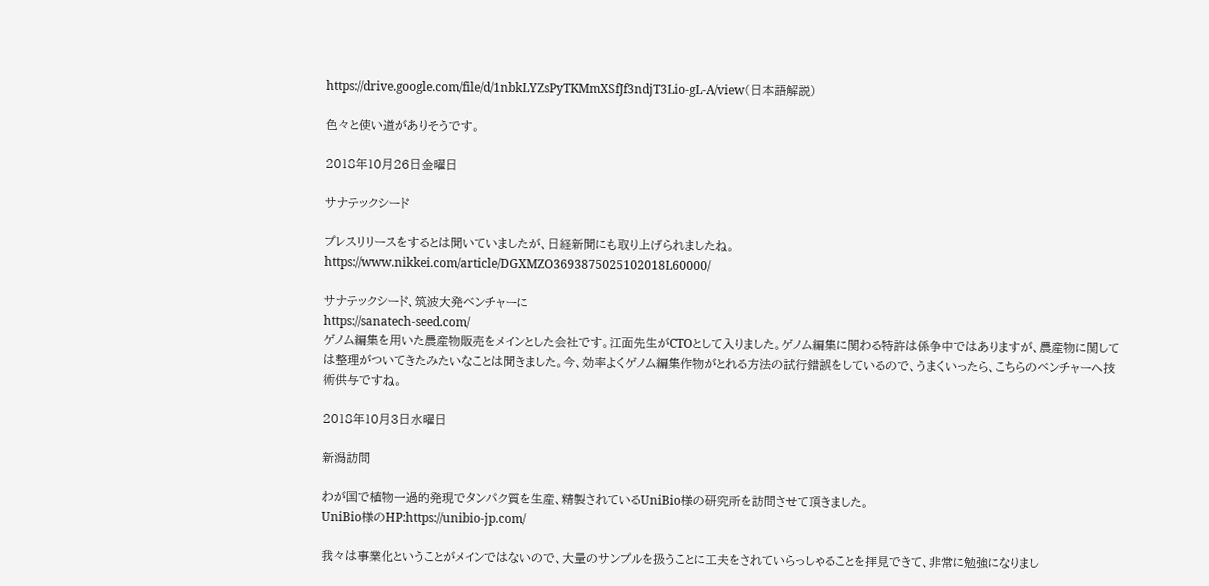https://drive.google.com/file/d/1nbkLYZsPyTKMmXSfJf3ndjT3Lio-gL-A/view(日本語解説)

色々と使い道がありそうです。

2018年10月26日金曜日

サナテックシード

プレスリリースをするとは聞いていましたが、日経新聞にも取り上げられましたね。
https://www.nikkei.com/article/DGXMZO3693875025102018L60000/

サナテックシード、筑波大発ベンチャーに
https://sanatech-seed.com/
ゲノム編集を用いた農産物販売をメインとした会社です。江面先生がCTOとして入りました。ゲノム編集に関わる特許は係争中ではありますが、農産物に関しては整理がついてきたみたいなことは聞きました。今、効率よくゲノム編集作物がとれる方法の試行錯誤をしているので、うまくいったら、こちらのベンチャーへ技術供与ですね。

2018年10月3日水曜日

新潟訪問

わが国で植物一過的発現でタンパク質を生産、精製されているUniBio様の研究所を訪問させて頂きました。
UniBio様のHP:https://unibio-jp.com/

我々は事業化ということがメインではないので、大量のサンプルを扱うことに工夫をされていらっしゃることを拝見できて、非常に勉強になりまし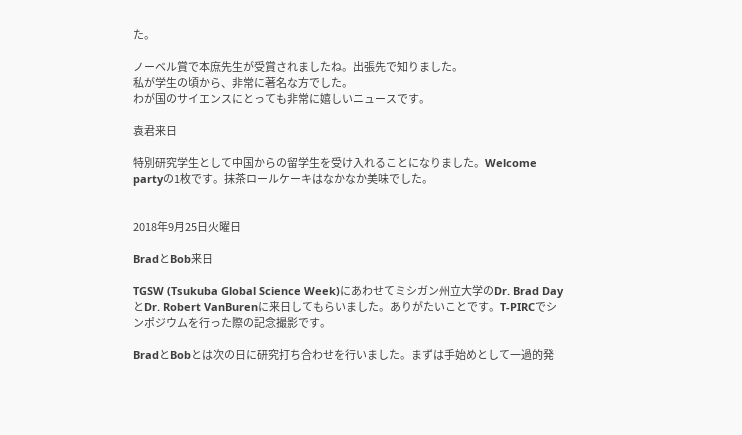た。

ノーベル賞で本庶先生が受賞されましたね。出張先で知りました。
私が学生の頃から、非常に著名な方でした。
わが国のサイエンスにとっても非常に嬉しいニュースです。

袁君来日

特別研究学生として中国からの留学生を受け入れることになりました。Welcome partyの1枚です。抹茶ロールケーキはなかなか美味でした。


2018年9月25日火曜日

BradとBob来日

TGSW (Tsukuba Global Science Week)にあわせてミシガン州立大学のDr. Brad DayとDr. Robert VanBurenに来日してもらいました。ありがたいことです。T-PIRCでシンポジウムを行った際の記念撮影です。

BradとBobとは次の日に研究打ち合わせを行いました。まずは手始めとして一過的発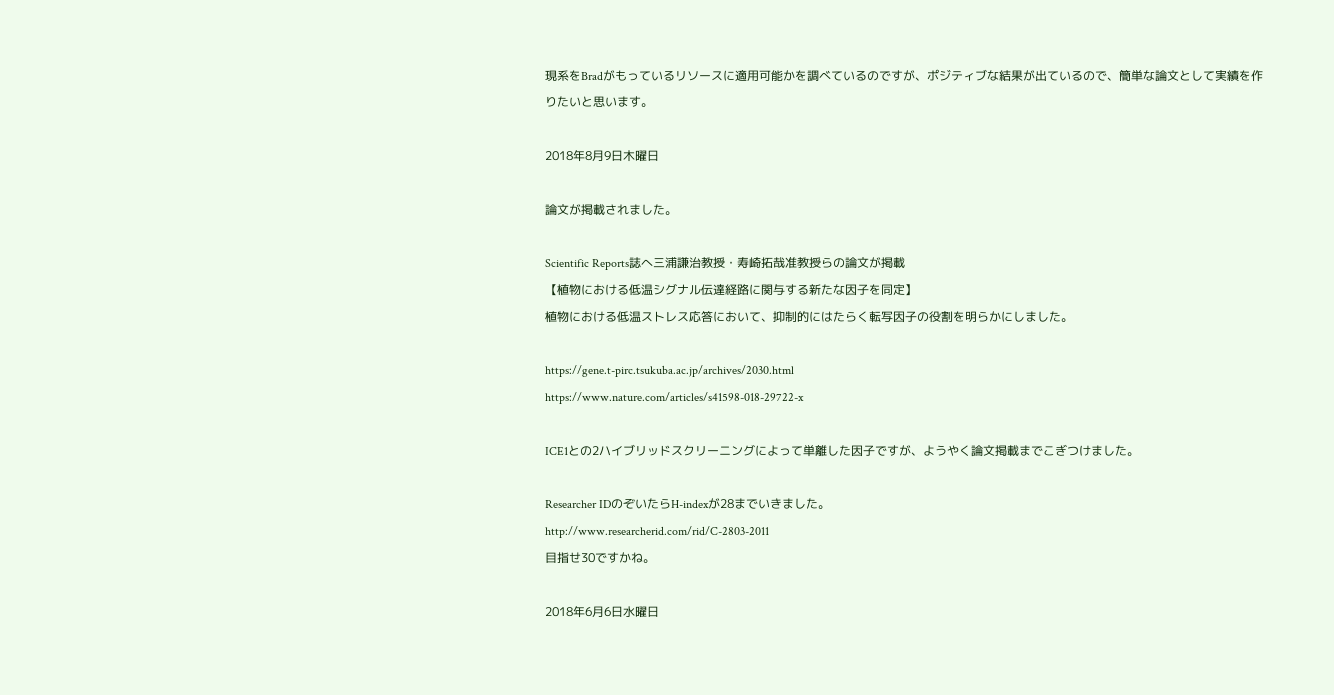現系をBradがもっているリソースに適用可能かを調べているのですが、ポジティブな結果が出ているので、簡単な論文として実績を作りたいと思います。

2018年8月9日木曜日

論文が掲載されました。

Scientific Reports誌へ三浦謙治教授・寿崎拓哉准教授らの論文が掲載
【植物における低温シグナル伝達経路に関与する新たな因子を同定】
植物における低温ストレス応答において、抑制的にはたらく転写因子の役割を明らかにしました。

https://gene.t-pirc.tsukuba.ac.jp/archives/2030.html
https://www.nature.com/articles/s41598-018-29722-x

ICE1との2ハイブリッドスクリーニングによって単離した因子ですが、ようやく論文掲載までこぎつけました。

Researcher IDのぞいたらH-indexが28までいきました。
http://www.researcherid.com/rid/C-2803-2011
目指せ30ですかね。

2018年6月6日水曜日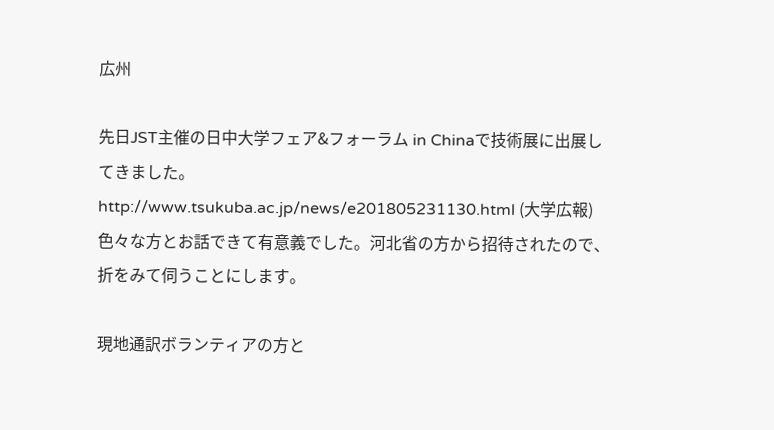広州

先日JST主催の日中大学フェア&フォーラム in Chinaで技術展に出展してきました。
http://www.tsukuba.ac.jp/news/e201805231130.html (大学広報)
色々な方とお話できて有意義でした。河北省の方から招待されたので、折をみて伺うことにします。

現地通訳ボランティアの方と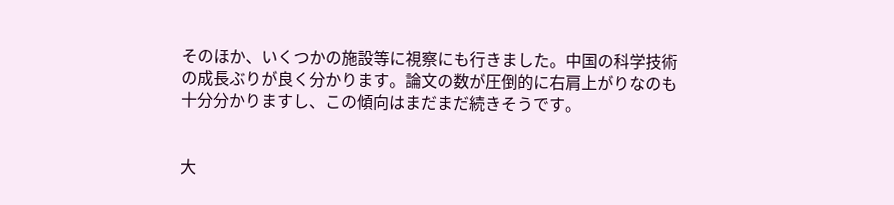そのほか、いくつかの施設等に視察にも行きました。中国の科学技術の成長ぶりが良く分かります。論文の数が圧倒的に右肩上がりなのも十分分かりますし、この傾向はまだまだ続きそうです。


大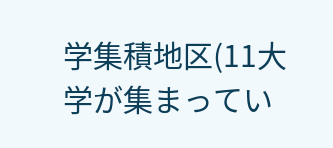学集積地区(11大学が集まってい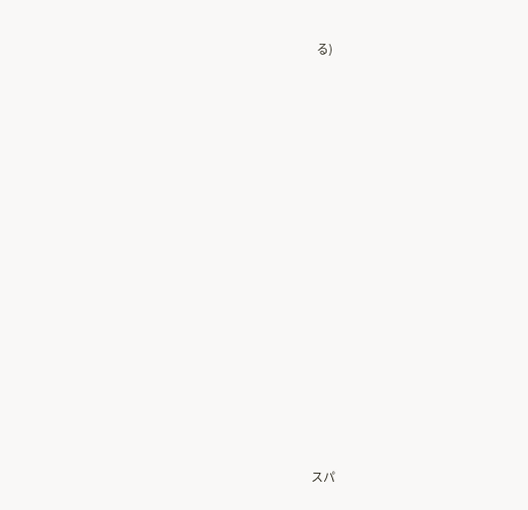る)















スパ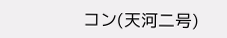コン(天河二号)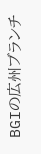BGIの広州ブランチ